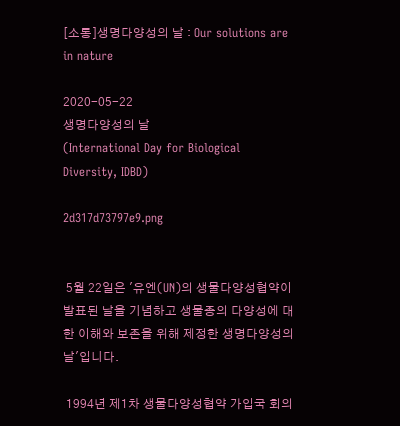[소통]생명다양성의 날 : Our solutions are in nature

2020-05-22
생명다양성의 날
(International Day for Biological Diversity, IDBD)

2d317d73797e9.png


 5월 22일은 '유엔(UN)의 생물다양성협약이 발표된 날을 기념하고 생물종의 다양성에 대한 이해와 보존을 위해 제정한 생명다양성의 날'입니다.

 1994년 제1차 생물다양성협약 가입국 회의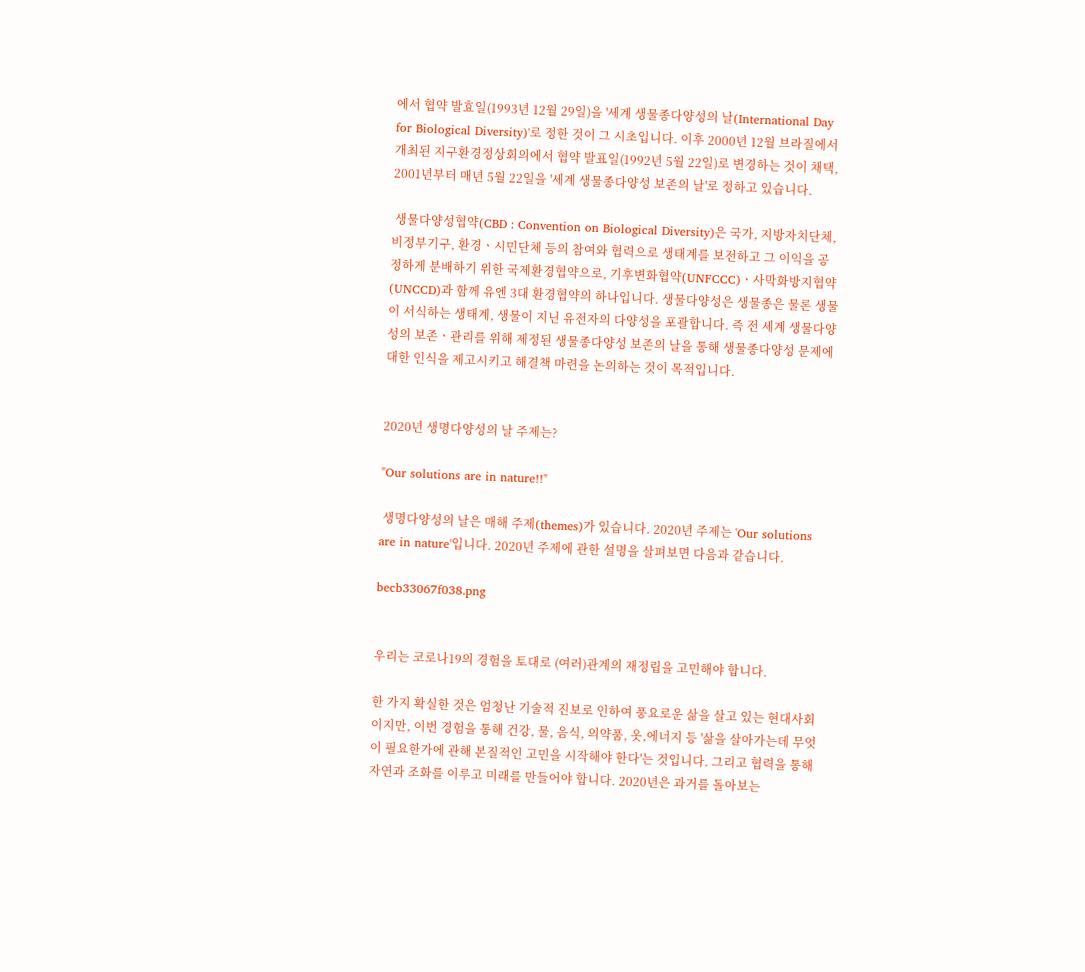에서 협약 발효일(1993년 12월 29일)을 '세계 생물종다양성의 날(International Day for Biological Diversity)'로 정한 것이 그 시초입니다. 이후 2000년 12월 브라질에서 개최된 지구환경정상회의에서 협약 발표일(1992년 5월 22일)로 변경하는 것이 채택, 2001년부터 매년 5월 22일을 '세계 생물종다양성 보존의 날'로 정하고 있습니다.

 생물다양성협약(CBD : Convention on Biological Diversity)은 국가, 지방자치단체, 비정부기구, 환경ㆍ시민단체 등의 참여와 협력으로 생태계를 보전하고 그 이익을 공정하게 분배하기 위한 국제환경협약으로, 기후변화협약(UNFCCC)ㆍ사막화방지협약(UNCCD)과 함께 유엔 3대 환경협약의 하나입니다. 생물다양성은 생물종은 물론 생물이 서식하는 생태계, 생물이 지닌 유전자의 다양성을 포괄합니다. 즉 전 세계 생물다양성의 보존ㆍ관리를 위해 제정된 생물종다양성 보존의 날을 통해 생물종다양성 문제에 대한 인식을 제고시키고 해결책 마련을 논의하는 것이 목적입니다.


2020년 생명다양성의 날 주제는?

"Our solutions are in nature!!"

 생명다양성의 날은 매해 주제(themes)가 있습니다. 2020년 주제는 'Our solutions are in nature'입니다. 2020년 주제에 관한 설명을 살펴보면 다음과 같습니다.

becb33067f038.png


우리는 코로나19의 경험을 토대로 (여러)관계의 재정립을 고민해야 합니다.

한 가지 확실한 것은 엄청난 기술적 진보로 인하여 풍요로운 삶을 살고 있는 현대사회이지만, 이번 경험을 통해 건강, 물, 음식, 의약품, 옷,에너지 등 '삶을 살아가는데 무엇이 필요한가에 관해 본질적인 고민을 시작해야 한다'는 것입니다. 그리고 협력을 통해 자연과 조화를 이루고 미래를 만들어야 합니다. 2020년은 과거를 돌아보는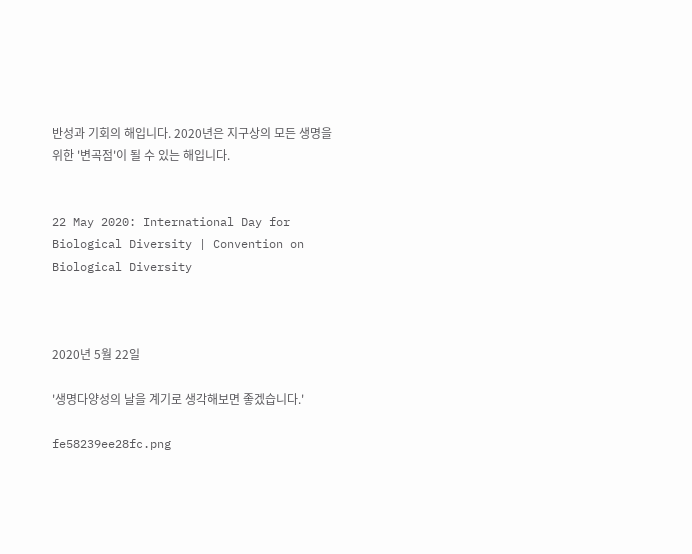반성과 기회의 해입니다. 2020년은 지구상의 모든 생명을 위한 '변곡점'이 될 수 있는 해입니다.


22 May 2020: International Day for Biological Diversity | Convention on Biological Diversity



2020년 5월 22일

'생명다양성의 날을 계기로 생각해보면 좋겠습니다.'

fe58239ee28fc.png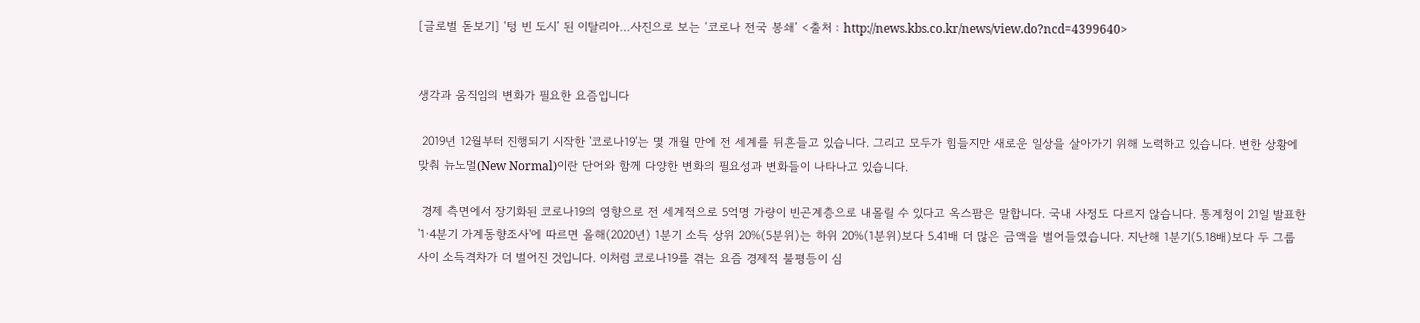[글로벌 돋보기] ‘텅 빈 도시’ 된 이탈리아…사진으로 보는 ‘코로나 전국 봉쇄’ <출처 : http://news.kbs.co.kr/news/view.do?ncd=4399640>


생각과 움직임의 변화가 필요한 요즘입니다

 2019년 12월부터 진행되기 시작한 '코로나19'는 몇 개월 만에 전 세계를 뒤흔들고 있습니다. 그리고 모두가 힘들지만 새로운 일상을 살아가기 위해 노력하고 있습니다. 변한 상황에 맞춰 뉴노멀(New Normal)이란 단어와 함께 다양한 변화의 필요성과 변화들이 나타나고 있습니다.

 경제 측면에서 장기화된 코로나19의 영향으로 전 세계적으로 5억명 가량이 빈곤계층으로 내몰릴 수 있다고 옥스팜은 말합니다. 국내 사정도 다르지 않습니다. 통계청이 21일 발표한 '1·4분기 가계동향조사'에 따르면 올해(2020년) 1분기 소득 상위 20%(5분위)는 하위 20%(1분위)보다 5.41배 더 많은 금액을 벌어들였습니다. 지난해 1분기(5.18배)보다 두 그룹 사이 소득격차가 더 벌어진 것입니다. 이처럼 코로나19를 겪는 요즘 경제적 불평등이 심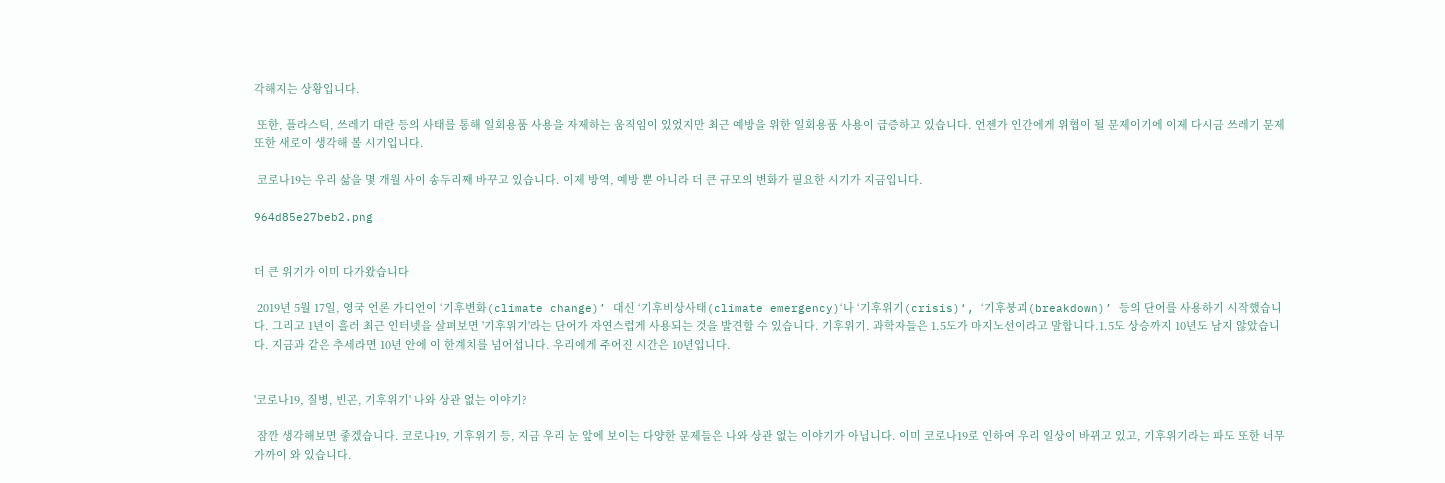각해지는 상황입니다.

 또한, 플라스틱, 쓰레기 대란 등의 사태를 통해 일회용품 사용을 자제하는 움직임이 있었지만 최근 예방을 위한 일회용품 사용이 급증하고 있습니다. 언젠가 인간에게 위협이 될 문제이기에 이제 다시금 쓰레기 문제 또한 새로이 생각해 볼 시기입니다.

 코로나19는 우리 삶을 몇 개월 사이 송두리째 바꾸고 있습니다. 이제 방역, 예방 뿐 아니라 더 큰 규모의 변화가 필요한 시기가 지금입니다.

964d85e27beb2.png


더 큰 위기가 이미 다가왔습니다

 2019년 5월 17일, 영국 언론 가디언이 ‘기후변화(climate change)’ 대신 ‘기후비상사태(climate emergency)‘나 ‘기후위기(crisis)‘, ‘기후붕괴(breakdown)’ 등의 단어를 사용하기 시작했습니다. 그리고 1년이 흘러 최근 인터넷을 살펴보면 '기후위기'라는 단어가 자연스럽게 사용되는 것을 발견할 수 있습니다. 기후위기. 과학자들은 1.5도가 마지노선이라고 말합니다.1.5도 상승까지 10년도 남지 않았습니다. 지금과 같은 추세라면 10년 안에 이 한계치를 넘어섭니다. 우리에게 주어진 시간은 10년입니다.


'코로나19, 질병, 빈곤, 기후위기' 나와 상관 없는 이야기?

 잠깐 생각해보면 좋겠습니다. 코로나19, 기후위기 등, 지금 우리 눈 앞에 보이는 다양한 문제들은 나와 상관 없는 이야기가 아닙니다. 이미 코로나19로 인하여 우리 일상이 바뀌고 있고, 기후위기라는 파도 또한 너무 가까이 와 있습니다.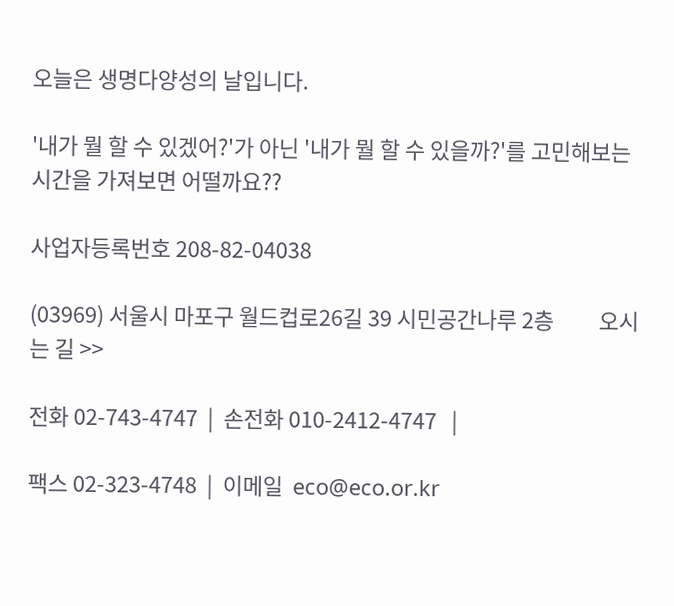오늘은 생명다양성의 날입니다.

'내가 뭘 할 수 있겠어?'가 아닌 '내가 뭘 할 수 있을까?'를 고민해보는 시간을 가져보면 어떨까요??

사업자등록번호 208-82-04038

(03969) 서울시 마포구 월드컵로26길 39 시민공간나루 2층         오시는 길 >>

전화 02-743-4747  |  손전화 010-2412-4747   |

팩스 02-323-4748  |  이메일  eco@eco.or.kr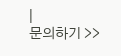|                        문의하기 >>